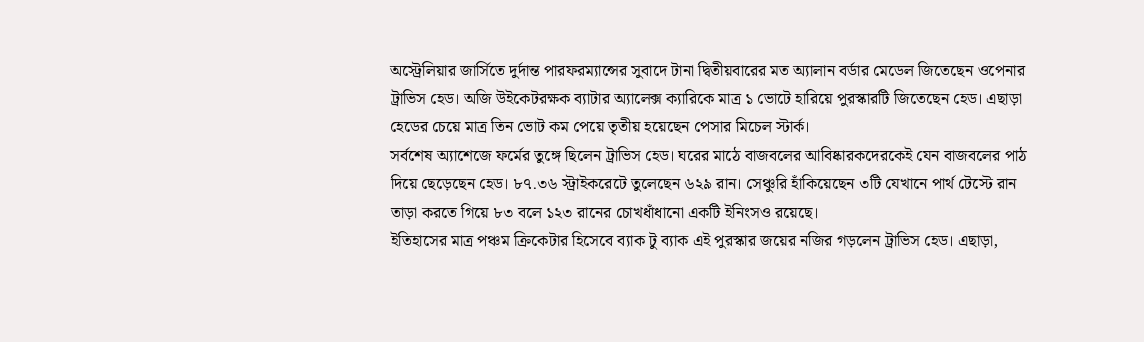অস্ট্রেলিয়ার জার্সিতে দুর্দান্ত পারফরম্যান্সের সুবাদে টানা দ্বিতীয়বারের মত অ্যালান বর্ডার মেডেল জিতেছেন ওপেনার ট্রাভিস হেড। অজি উইকেটরক্ষক ব্যাটার অ্যালেক্স ক্যারিকে মাত্র ১ ভোটে হারিয়ে পুরস্কারটি জিতেছেন হেড। এছাড়া হেডের চেয়ে মাত্র তিন ভোট কম পেয়ে তৃতীয় হয়েছেন পেসার মিচেল স্টার্ক।
সর্বশেষ অ্যাশেজে ফর্মের তুঙ্গে ছিলেন ট্রাভিস হেড। ঘরের মাঠে বাজবলের আবিষ্কারকদেরকেই যেন বাজবলের পাঠ দিয়ে ছেড়েছেন হেড। ৮৭.৩৬ স্ট্রাইকরেটে তুলেছেন ৬২৯ রান। সেঞ্চুরি হাঁকিয়েছেন ৩টি যেখানে পার্থ টেস্টে রান তাড়া করতে গিয়ে ৮৩ বলে ১২৩ রানের চোখধাঁধানো একটি ইনিংসও রয়েছে।
ইতিহাসের মাত্র পঞ্চম ক্রিকেটার হিসেবে ব্যাক টু ব্যাক এই পুরস্কার জয়ের নজির গড়লেন ট্রাভিস হেড। এছাড়া,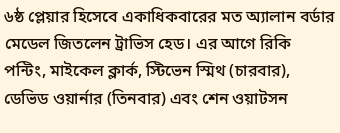৬ষ্ঠ প্লেয়ার হিসেবে একাধিকবারের মত অ্যালান বর্ডার মেডেল জিতলেন ট্রাভিস হেড। এর আগে রিকি পন্টিং, মাইকেল ক্লার্ক, স্টিভেন স্মিথ (চারবার), ডেভিড ওয়ার্নার (তিনবার) এবং শেন ওয়াটসন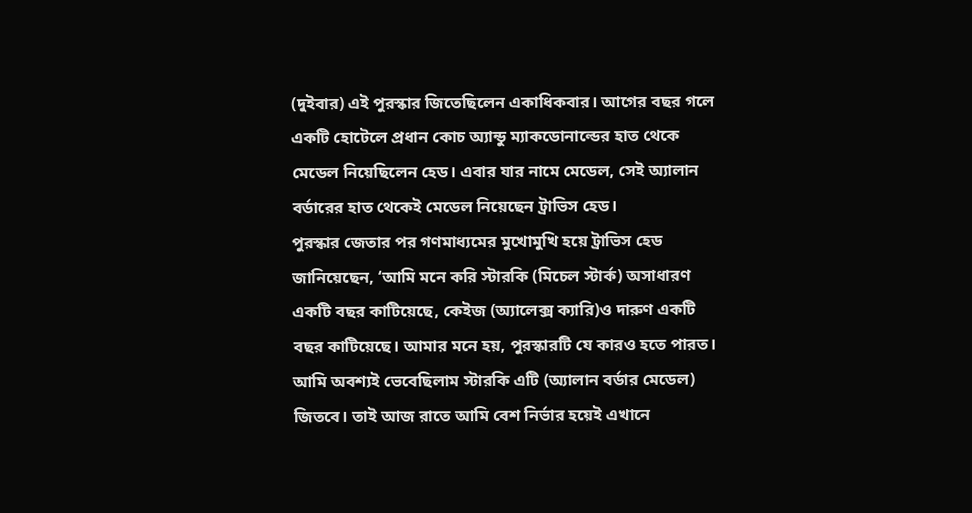(দুইবার) এই পুরস্কার জিতেছিলেন একাধিকবার। আগের বছর গলে একটি হোটেলে প্রধান কোচ অ্যান্ডু ম্যাকডোনাল্ডের হাত থেকে মেডেল নিয়েছিলেন হেড। এবার যার নামে মেডেল, সেই অ্যালান বর্ডারের হাত থেকেই মেডেল নিয়েছেন ট্রাভিস হেড।
পুরস্কার জেতার পর গণমাধ্যমের মুখোমুখি হয়ে ট্রাভিস হেড জানিয়েছেন, ‘আমি মনে করি স্টারকি (মিচেল স্টার্ক) অসাধারণ একটি বছর কাটিয়েছে, কেইজ (অ্যালেক্স ক্যারি)ও দারুণ একটি বছর কাটিয়েছে। আমার মনে হয়, পুরস্কারটি যে কারও হতে পারত। আমি অবশ্যই ভেবেছিলাম স্টারকি এটি (অ্যালান বর্ডার মেডেল) জিতবে। তাই আজ রাতে আমি বেশ নির্ভার হয়েই এখানে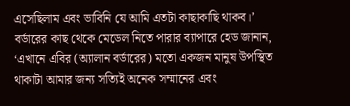এসেছিলাম এবং ভাবিনি যে আমি এতটা কাছাকাছি থাকব।’
বর্ডারের কাছ থেকে মেডেল নিতে পারার ব্যাপারে হেড জানান, ‘এখানে এবির (অ্যালান বর্ডারের) মতো একজন মানুষ উপস্থিত থাকাটা আমার জন্য সত্যিই অনেক সম্মানের এবং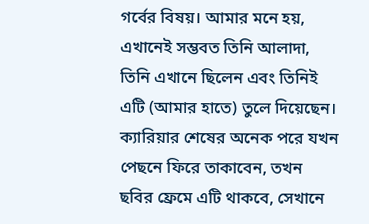গর্বের বিষয়। আমার মনে হয়, এখানেই সম্ভবত তিনি আলাদা, তিনি এখানে ছিলেন এবং তিনিই এটি (আমার হাতে) তুলে দিয়েছেন। ক্যারিয়ার শেষের অনেক পরে যখন পেছনে ফিরে তাকাবেন, তখন ছবির ফ্রেমে এটি থাকবে, সেখানে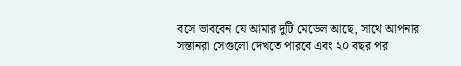বসে ভাববেন যে আমার দুটি মেডেল আছে, সাথে আপনার সন্তানরা সেগুলো দেখতে পারবে এবং ২০ বছর পর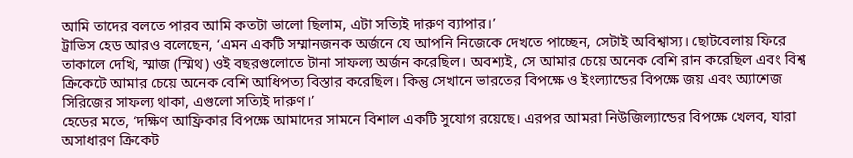আমি তাদের বলতে পারব আমি কতটা ভালো ছিলাম, এটা সত্যিই দারুণ ব্যাপার।’
ট্রাভিস হেড আরও বলেছেন, ‘এমন একটি সম্মানজনক অর্জনে যে আপনি নিজেকে দেখতে পাচ্ছেন, সেটাই অবিশ্বাস্য। ছোটবেলায় ফিরে তাকালে দেখি, স্মাজ (স্মিথ) ওই বছরগুলোতে টানা সাফল্য অর্জন করেছিল। অবশ্যই, সে আমার চেয়ে অনেক বেশি রান করেছিল এবং বিশ্ব ক্রিকেটে আমার চেয়ে অনেক বেশি আধিপত্য বিস্তার করেছিল। কিন্তু সেখানে ভারতের বিপক্ষে ও ইংল্যান্ডের বিপক্ষে জয় এবং অ্যাশেজ সিরিজের সাফল্য থাকা, এগুলো সত্যিই দারুণ।’
হেডের মতে, ‘দক্ষিণ আফ্রিকার বিপক্ষে আমাদের সামনে বিশাল একটি সুযোগ রয়েছে। এরপর আমরা নিউজিল্যান্ডের বিপক্ষে খেলব, যারা অসাধারণ ক্রিকেট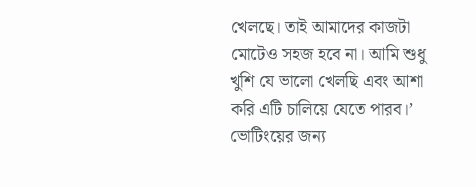খেলছে। তাই আমাদের কাজটা মোটেও সহজ হবে না। আমি শুধু খুশি যে ভালো খেলছি এবং আশা করি এটি চালিয়ে যেতে পারব।’
ভোটিংয়ের জন্য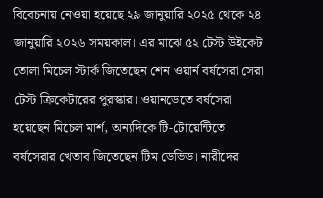বিবেচনায় নেওয়া হয়েছে ২৯ জানুয়ারি ২০২৫ থেকে ২৪ জানুয়ারি ২০২৬ সময়কাল। এর মাঝে ৫২ টেস্ট উইকেট তোলা মিচেল স্টার্ক জিতেছেন শেন ওয়ার্ন বর্ষসেরা সেরা টেস্ট ক্রিকেটারের পুরস্কার। ওয়ানডেতে বর্ষসেরা হয়েছেন মিচেল মার্শ, অন্যদিকে টি-টোয়েন্টিতে বর্ষসেরার খেতাব জিতেছেন টিম ডেভিড। নারীদের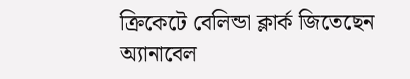ক্রিকেটে বেলিন্ডা ক্লার্ক জিতেছেন অ্যানাবেল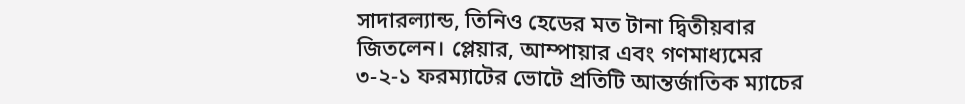সাদারল্যান্ড, তিনিও হেডের মত টানা দ্বিতীয়বার জিতলেন। প্লেয়ার, আম্পায়ার এবং গণমাধ্যমের ৩-২-১ ফরম্যাটের ভোটে প্রতিটি আন্তর্জাতিক ম্যাচের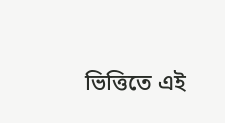ভিত্তিতে এই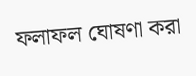ফলাফল ঘোষণা করা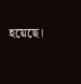হয়েছে।